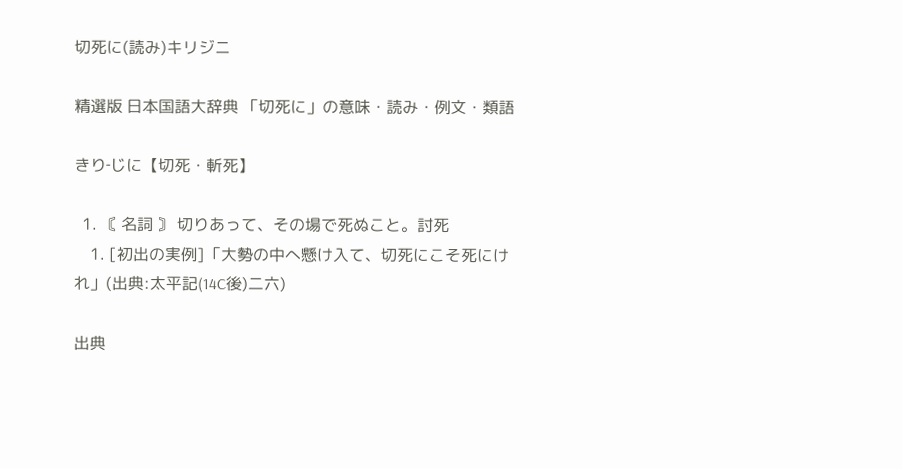切死に(読み)キリジニ

精選版 日本国語大辞典 「切死に」の意味・読み・例文・類語

きり‐じに【切死・斬死】

  1. 〘 名詞 〙 切りあって、その場で死ぬこと。討死
    1. [初出の実例]「大勢の中へ懸け入て、切死にこそ死にけれ」(出典:太平記(14C後)二六)

出典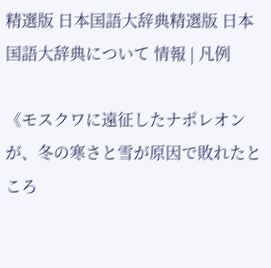精選版 日本国語大辞典精選版 日本国語大辞典について 情報 | 凡例

《モスクワに遠征したナポレオンが、冬の寒さと雪が原因で敗れたところ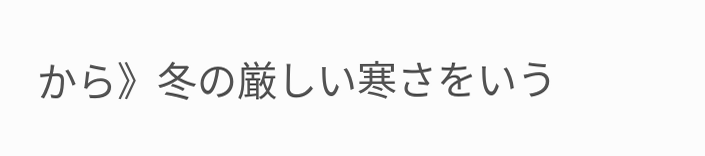から》冬の厳しい寒さをいう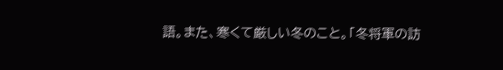語。また、寒くて厳しい冬のこと。「冬将軍の訪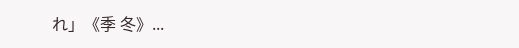れ」《季 冬》...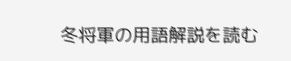冬将軍の用語解説を読む